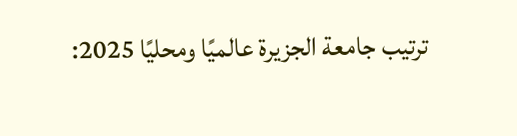ترتيب جامعة الجزيرة عالميًا ومحليًا 2025: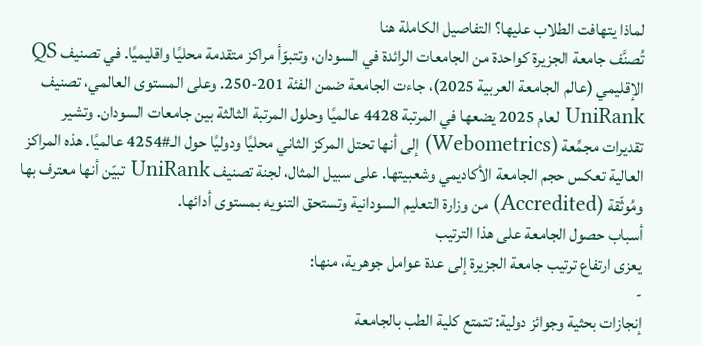لماذا يتهافت الطلاب عليها؟ التفاصيل الكاملة هنا
تُصنَّف جامعة الجزيرة كواحدة من الجامعات الرائدة في السودان، وتتبوّأ مراكز متقدمة محليًا واقليميًا. في تصنيف QS الإقليمي (عالم الجامعة العربية 2025)، جاءت الجامعة ضمن الفئة 201-250. وعلى المستوى العالمي، تصنيف UniRank لعام 2025 يضعها في المرتبة 4428 عالميًا وحلول المرتبة الثالثة بين جامعات السودان. وتشير تقديرات مجمِّعة (Webometrics) إلى أنها تحتل المركز الثاني محليًا ودوليًا حول الـ#4254 عالميًا. هذه المراكز العالية تعكس حجم الجامعة الأكاديمي وشعبيتها. على سبيل المثال، لجنة تصنيف UniRank تبيّن أنها معترف بها ومُوثّقة (Accredited) من وزارة التعليم السودانية وتستحق التنويه بمستوى أدائها.
أسباب حصول الجامعة على هذا الترتيب
يعزى ارتفاع ترتيب جامعة الجزيرة إلى عدة عوامل جوهرية، منها:
-
إنجازات بحثية وجوائز دولية: تتمتع كلية الطب بالجامعة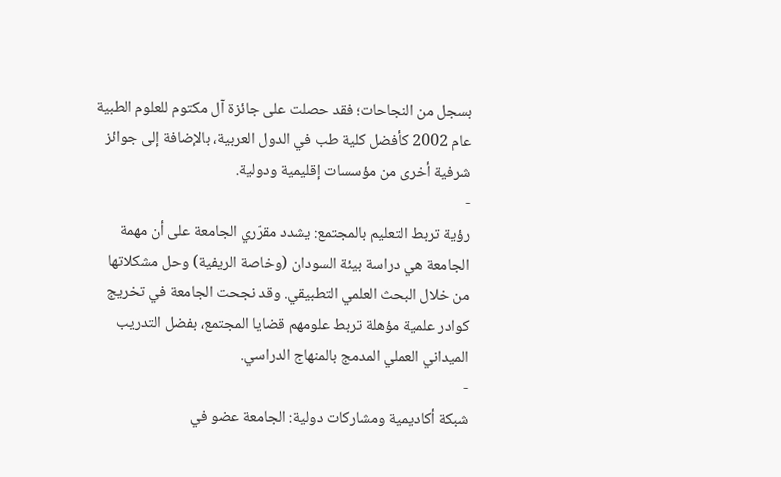بسجل من النجاحات؛ فقد حصلت على جائزة آل مكتوم للعلوم الطبية عام 2002 كأفضل كلية طب في الدول العربية، بالإضافة إلى جوائز شرفية أخرى من مؤسسات إقليمية ودولية.
-
رؤية تربط التعليم بالمجتمع: يشدد مقرّري الجامعة على أن مهمة الجامعة هي دراسة بيئة السودان (وخاصة الريفية) وحل مشكلاتها من خلال البحث العلمي التطبيقي. وقد نجحت الجامعة في تخريج كوادر علمية مؤهلة تربط علومهم قضايا المجتمع، بفضل التدريب الميداني العملي المدمج بالمنهاج الدراسي.
-
شبكة أكاديمية ومشاركات دولية: الجامعة عضو في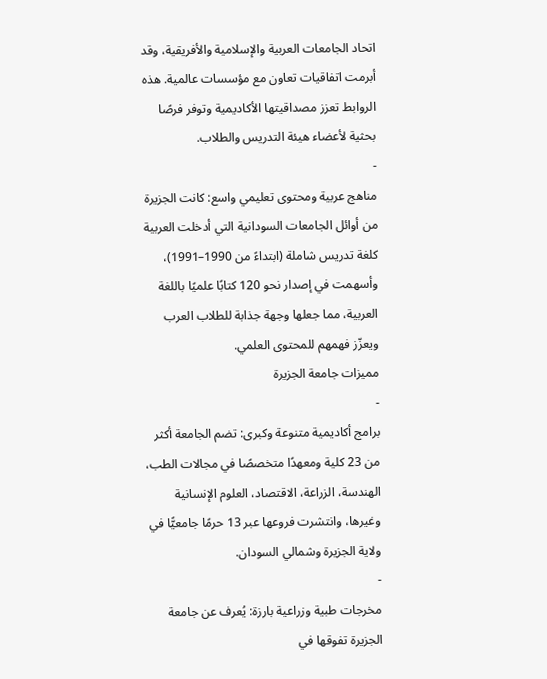اتحاد الجامعات العربية والإسلامية والأفريقية، وقد أبرمت اتفاقيات تعاون مع مؤسسات عالمية. هذه الروابط تعزز مصداقيتها الأكاديمية وتوفر فرصًا بحثية لأعضاء هيئة التدريس والطلاب.
-
مناهج عربية ومحتوى تعليمي واسع: كانت الجزيرة من أوائل الجامعات السودانية التي أدخلت العربية كلغة تدريس شاملة (ابتداءً من 1990–1991)، وأسهمت في إصدار نحو 120 كتابًا علميًا باللغة العربية، مما جعلها وجهة جذابة للطلاب العرب ويعزّز فهمهم للمحتوى العلمي.
مميزات جامعة الجزيرة
-
برامج أكاديمية متنوعة وكبرى: تضم الجامعة أكثر من 23 كلية ومعهدًا متخصصًا في مجالات الطب، الهندسة، الزراعة، الاقتصاد، العلوم الإنسانية وغيرها، وانتشرت فروعها عبر 13 حرمًا جامعيًّا في ولاية الجزيرة وشمالي السودان.
-
مخرجات طبية وزراعية بارزة: يُعرف عن جامعة الجزيرة تفوقها في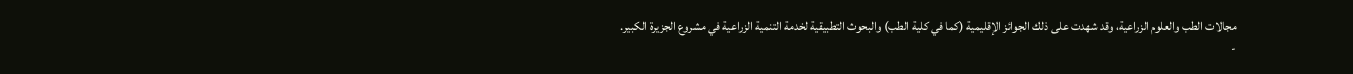مجالات الطب والعلوم الزراعية، وقد شهدت على ذلك الجوائز الإقليمية (كما في كلية الطب) والبحوث التطبيقية لخدمة التنمية الزراعية في مشروع الجزيرة الكبير.
-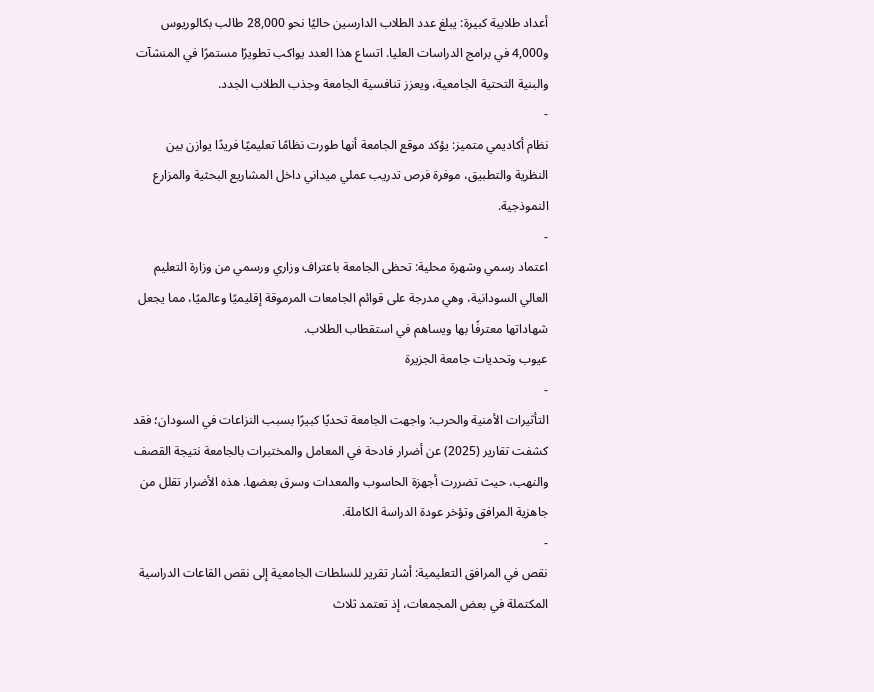أعداد طلابية كبيرة: يبلغ عدد الطلاب الدارسين حاليًا نحو 28,000 طالب بكالوريوس و4,000 في برامج الدراسات العليا. اتساع هذا العدد يواكب تطويرًا مستمرًا في المنشآت والبنية التحتية الجامعية، ويعزز تنافسية الجامعة وجذب الطلاب الجدد.
-
نظام أكاديمي متميز: يؤكد موقع الجامعة أنها طورت نظامًا تعليميًا فريدًا يوازن بين النظرية والتطبيق، موفرة فرص تدريب عملي ميداني داخل المشاريع البحثية والمزارع النموذجية.
-
اعتماد رسمي وشهرة محلية: تحظى الجامعة باعتراف وزاري ورسمي من وزارة التعليم العالي السودانية، وهي مدرجة على قوائم الجامعات المرموقة إقليميًا وعالميًا، مما يجعل شهاداتها معترفًا بها ويساهم في استقطاب الطلاب.
عيوب وتحديات جامعة الجزيرة
-
التأثيرات الأمنية والحرب: واجهت الجامعة تحديًا كبيرًا بسبب النزاعات في السودان؛ فقد كشفت تقارير (2025) عن أضرار فادحة في المعامل والمختبرات بالجامعة نتيجة القصف والنهب، حيث تضررت أجهزة الحاسوب والمعدات وسرق بعضها. هذه الأضرار تقلل من جاهزية المرافق وتؤخر عودة الدراسة الكاملة.
-
نقص في المرافق التعليمية: أشار تقرير للسلطات الجامعية إلى نقص القاعات الدراسية المكتملة في بعض المجمعات، إذ تعتمد ثلاث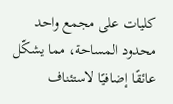كليات على مجمع واحد محدود المساحة، مما يشكّل عائقًا إضافيًا لاستئناف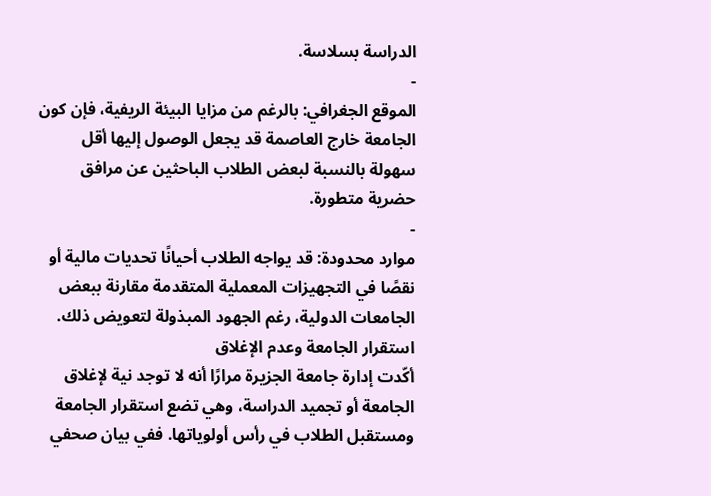الدراسة بسلاسة.
-
الموقع الجغرافي: بالرغم من مزايا البيئة الريفية، فإن كون الجامعة خارج العاصمة قد يجعل الوصول إليها أقل سهولة بالنسبة لبعض الطلاب الباحثين عن مرافق حضرية متطورة.
-
موارد محدودة: قد يواجه الطلاب أحيانًا تحديات مالية أو نقصًا في التجهيزات المعملية المتقدمة مقارنة ببعض الجامعات الدولية، رغم الجهود المبذولة لتعويض ذلك.
استقرار الجامعة وعدم الإغلاق
أكّدت إدارة جامعة الجزيرة مرارًا أنه لا توجد نية لإغلاق الجامعة أو تجميد الدراسة، وهي تضع استقرار الجامعة ومستقبل الطلاب في رأس أولوياتها. ففي بيان صحفي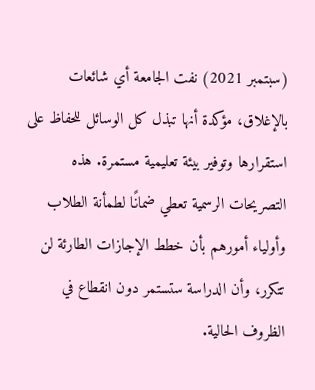(سبتمبر 2021) نفت الجامعة أي شائعات بالإغلاق، مؤكدة أنها تبذل كل الوسائل للحفاظ على استقرارها وتوفير بيئة تعليمية مستمرة. هذه التصريحات الرسمية تعطي ضمانًا لطمأنة الطلاب وأولياء أمورهم بأن خطط الإجازات الطارئة لن تتكرر، وأن الدراسة ستستمر دون انقطاع في الظروف الحالية.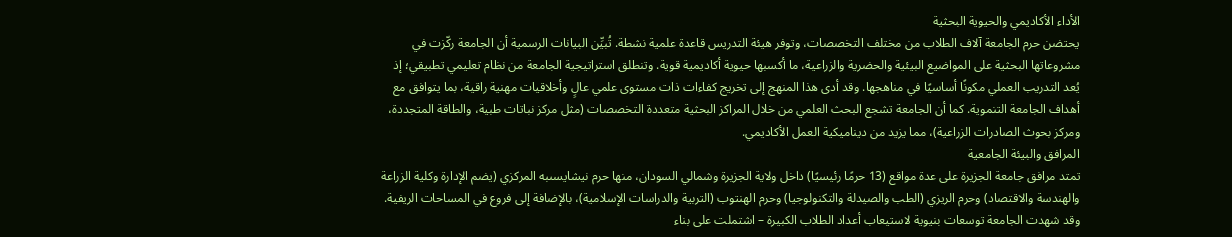الأداء الأكاديمي والحيوية البحثية
يحتضن حرم الجامعة آلاف الطلاب من مختلف التخصصات، وتوفر هيئة التدريس قاعدة علمية نشطة. تُبيِّن البيانات الرسمية أن الجامعة ركّزت في مشروعاتها البحثية على المواضيع البيئية والحضرية والزراعية، ما أكسبها حيوية أكاديمية قوية. وتنطلق استراتيجية الجامعة من نظام تعليمي تطبيقي؛ إذ يُعد التدريب العملي مكونًا أساسيًا في مناهجها. وقد أدى هذا المنهج إلى تخريج كفاءات ذات مستوى علمي عالٍ وأخلاقيات مهنية راقية، بما يتوافق مع أهداف الجامعة التنموية. كما أن الجامعة تشجع البحث العلمي من خلال المراكز البحثية متعددة التخصصات (مثل مركز نباتات طبية، والطاقة المتجددة، ومركز بحوث الصادرات الزراعية)، مما يزيد من ديناميكية العمل الأكاديمي.
المرافق والبيئة الجامعية
تمتد مرافق جامعة الجزيرة على عدة مواقع (13 حرمًا رئيسيًا) داخل ولاية الجزيرة وشمالي السودان، منها حرم نيشايسىبه المركزي (يضم الإدارة وكلية الزراعة والهندسة والاقتصاد) وحرم الريزي (الطب والصيدلة والتكنولوجيا) وحرم الهنتوب (التربية والدراسات الإسلامية)، بالإضافة إلى فروع في المساحات الريفية. وقد شهدت الجامعة توسعات بنيوية لاستيعاب أعداد الطلاب الكبيرة – اشتملت على بناء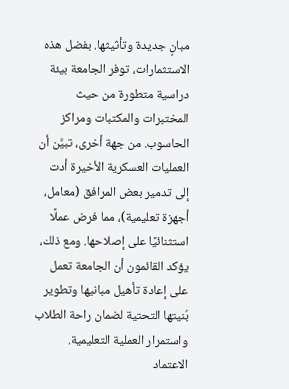مبانٍ جديدة وتأثيثها. بفضل هذه الاستثمارات، توفر الجامعة بيئة دراسية متطورة من حيث المختبرات والمكتبات ومراكز الحاسوب. من جهة أخرى، تبيَّن أن العمليات العسكرية الأخيرة أدت إلى تدمير بعض المرافق (معامل، أجهزة تعليمية)، مما فرض عملًا استثنائيًا على إصلاحها. ومع ذلك، يؤكد القائمون أن الجامعة تعمل على إعادة تأهيل مبانيها وتطوير بُنيتها التحتية لضمان راحة الطلاب واستمرار العملية التعليمية.
الاعتماد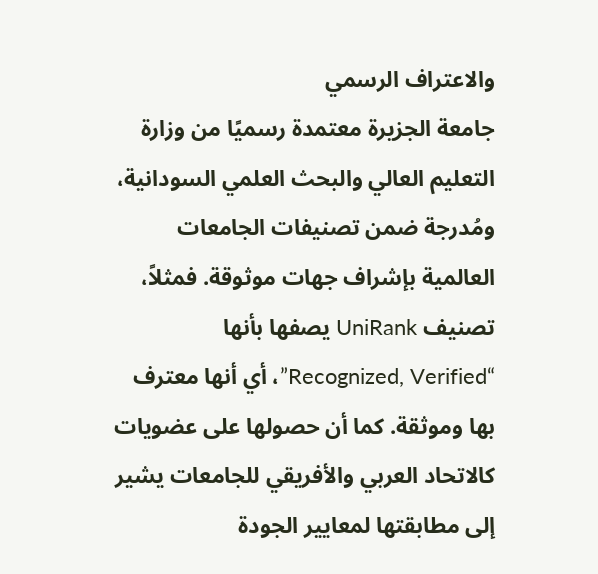والاعتراف الرسمي
جامعة الجزيرة معتمدة رسميًا من وزارة التعليم العالي والبحث العلمي السودانية، ومُدرجة ضمن تصنيفات الجامعات العالمية بإشراف جهات موثوقة. فمثلاً، تصنيف UniRank يصفها بأنها “Recognized, Verified”، أي أنها معترف بها وموثقة. كما أن حصولها على عضويات كالاتحاد العربي والأفريقي للجامعات يشير إلى مطابقتها لمعايير الجودة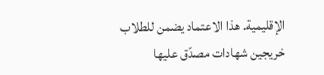الإقليمية. هذا الاعتماد يضمن للطلاب خريجين شهادات مصدّق عليها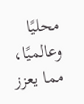محليًا وعالميًا، مما يعزز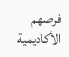فرصهم الأكاديمية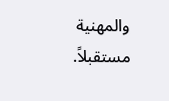والمهنية مستقبلاً.